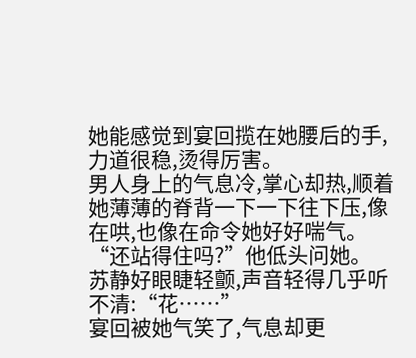她能感觉到宴回揽在她腰后的手,力道很稳,烫得厉害。
男人身上的气息冷,掌心却热,顺着她薄薄的脊背一下一下往下压,像在哄,也像在命令她好好喘气。
“还站得住吗?”他低头问她。
苏静好眼睫轻颤,声音轻得几乎听不清:“花……”
宴回被她气笑了,气息却更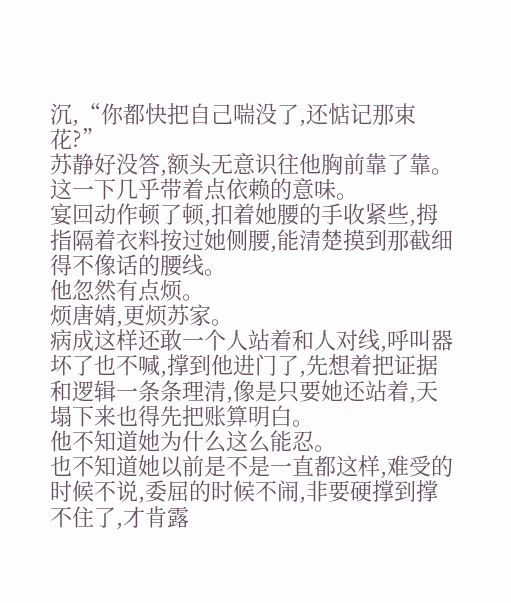沉,“你都快把自己喘没了,还惦记那束花?”
苏静好没答,额头无意识往他胸前靠了靠。
这一下几乎带着点依赖的意味。
宴回动作顿了顿,扣着她腰的手收紧些,拇指隔着衣料按过她侧腰,能清楚摸到那截细得不像话的腰线。
他忽然有点烦。
烦唐婧,更烦苏家。
病成这样还敢一个人站着和人对线,呼叫器坏了也不喊,撑到他进门了,先想着把证据和逻辑一条条理清,像是只要她还站着,天塌下来也得先把账算明白。
他不知道她为什么这么能忍。
也不知道她以前是不是一直都这样,难受的时候不说,委屈的时候不闹,非要硬撑到撑不住了,才肯露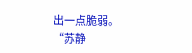出一点脆弱。
“苏静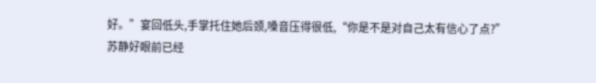好。”宴回低头,手掌托住她后颈,嗓音压得很低,“你是不是对自己太有信心了点?”
苏静好眼前已经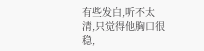有些发白,听不太清,只觉得他胸口很稳,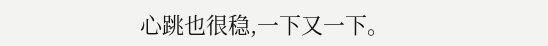心跳也很稳,一下又一下。